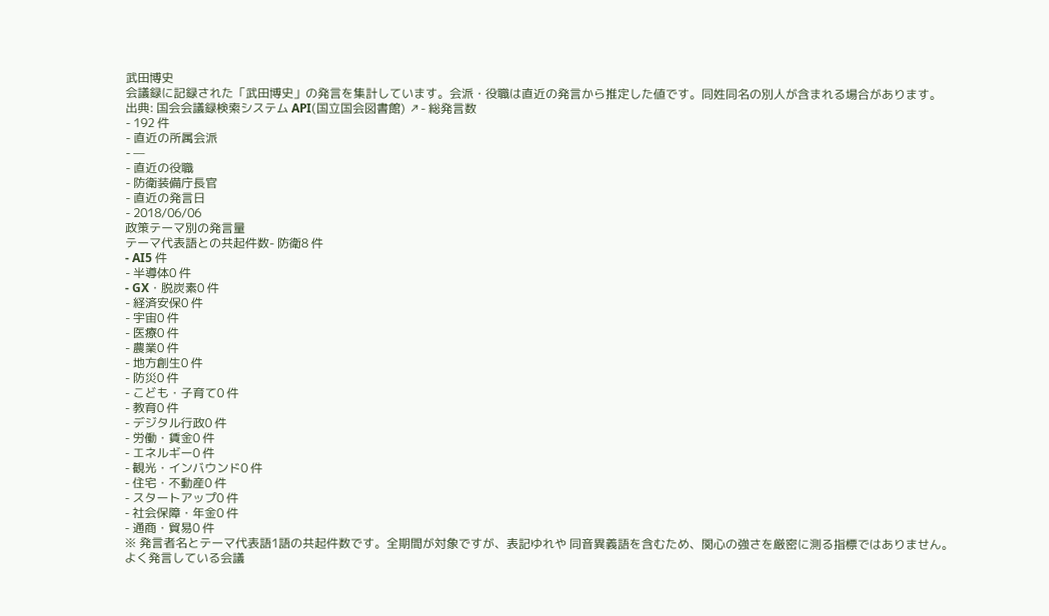武田博史
会議録に記録された「武田博史」の発言を集計しています。会派・役職は直近の発言から推定した値です。同姓同名の別人が含まれる場合があります。
出典: 国会会議録検索システム API(国立国会図書館) ↗- 総発言数
- 192 件
- 直近の所属会派
- —
- 直近の役職
- 防衛装備庁長官
- 直近の発言日
- 2018/06/06
政策テーマ別の発言量
テーマ代表語との共起件数- 防衛8 件
- AI5 件
- 半導体0 件
- GX・脱炭素0 件
- 経済安保0 件
- 宇宙0 件
- 医療0 件
- 農業0 件
- 地方創生0 件
- 防災0 件
- こども・子育て0 件
- 教育0 件
- デジタル行政0 件
- 労働・賃金0 件
- エネルギー0 件
- 観光・インバウンド0 件
- 住宅・不動産0 件
- スタートアップ0 件
- 社会保障・年金0 件
- 通商・貿易0 件
※ 発言者名とテーマ代表語1語の共起件数です。全期間が対象ですが、表記ゆれや 同音異義語を含むため、関心の強さを厳密に測る指標ではありません。
よく発言している会議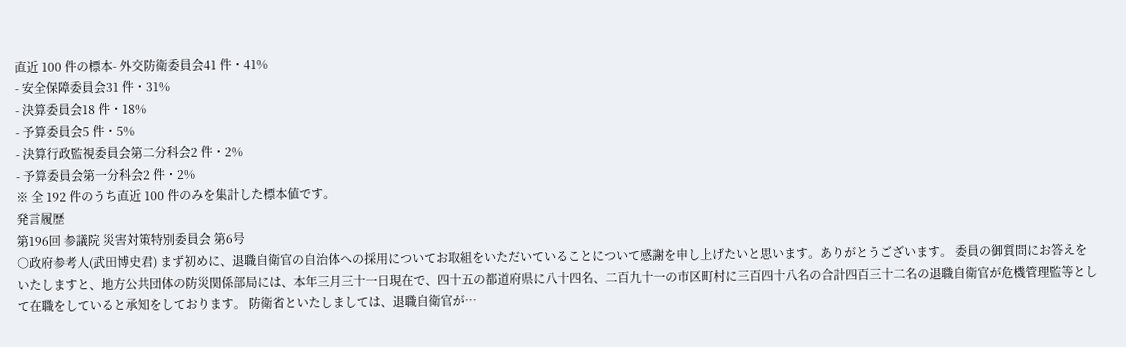直近 100 件の標本- 外交防衛委員会41 件・41%
- 安全保障委員会31 件・31%
- 決算委員会18 件・18%
- 予算委員会5 件・5%
- 決算行政監視委員会第二分科会2 件・2%
- 予算委員会第一分科会2 件・2%
※ 全 192 件のうち直近 100 件のみを集計した標本値です。
発言履歴
第196回 参議院 災害対策特別委員会 第6号
○政府参考人(武田博史君) まず初めに、退職自衛官の自治体への採用についてお取組をいただいていることについて感謝を申し上げたいと思います。ありがとうございます。 委員の御質問にお答えをいたしますと、地方公共団体の防災関係部局には、本年三月三十一日現在で、四十五の都道府県に八十四名、二百九十一の市区町村に三百四十八名の合計四百三十二名の退職自衛官が危機管理監等として在職をしていると承知をしております。 防衛省といたしましては、退職自衛官が…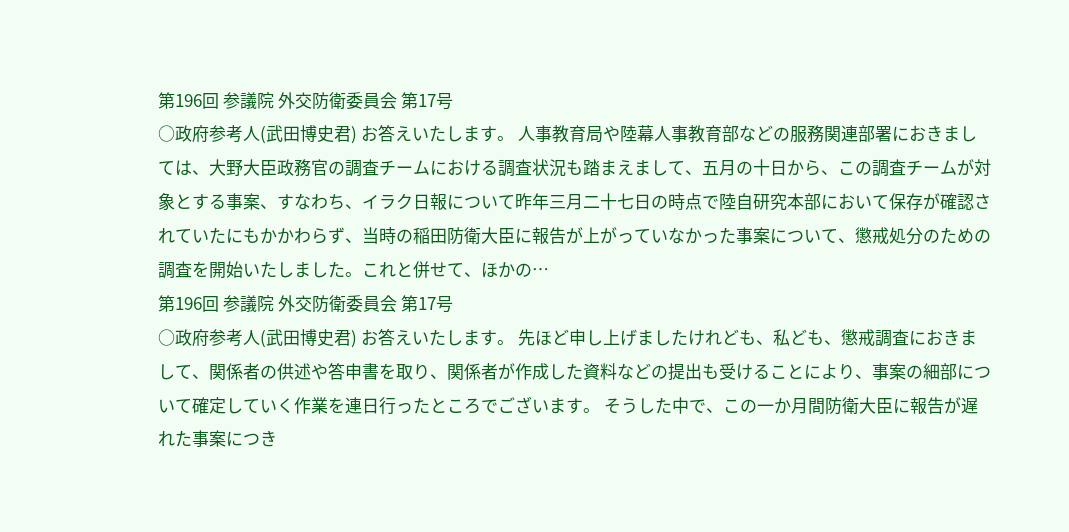第196回 参議院 外交防衛委員会 第17号
○政府参考人(武田博史君) お答えいたします。 人事教育局や陸幕人事教育部などの服務関連部署におきましては、大野大臣政務官の調査チームにおける調査状況も踏まえまして、五月の十日から、この調査チームが対象とする事案、すなわち、イラク日報について昨年三月二十七日の時点で陸自研究本部において保存が確認されていたにもかかわらず、当時の稲田防衛大臣に報告が上がっていなかった事案について、懲戒処分のための調査を開始いたしました。これと併せて、ほかの…
第196回 参議院 外交防衛委員会 第17号
○政府参考人(武田博史君) お答えいたします。 先ほど申し上げましたけれども、私ども、懲戒調査におきまして、関係者の供述や答申書を取り、関係者が作成した資料などの提出も受けることにより、事案の細部について確定していく作業を連日行ったところでございます。 そうした中で、この一か月間防衛大臣に報告が遅れた事案につき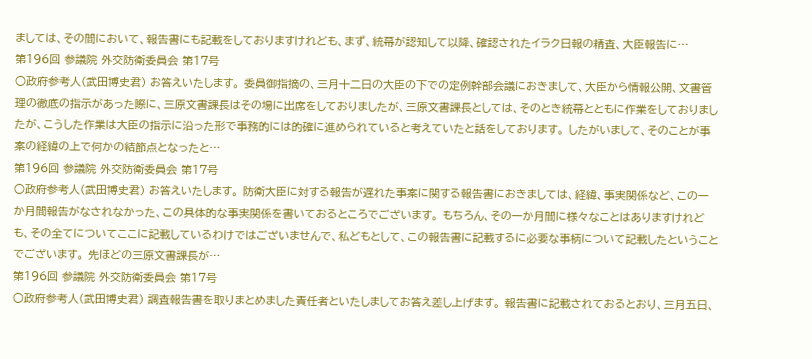ましては、その間において、報告書にも記載をしておりますけれども、まず、統幕が認知して以降、確認されたイラク日報の精査、大臣報告に…
第196回 参議院 外交防衛委員会 第17号
○政府参考人(武田博史君) お答えいたします。 委員御指摘の、三月十二日の大臣の下での定例幹部会議におきまして、大臣から情報公開、文書管理の徹底の指示があった際に、三原文書課長はその場に出席をしておりましたが、三原文書課長としては、そのとき統幕とともに作業をしておりましたが、こうした作業は大臣の指示に沿った形で事務的には的確に進められていると考えていたと話をしております。 したがいまして、そのことが事案の経緯の上で何かの結節点となったと…
第196回 参議院 外交防衛委員会 第17号
○政府参考人(武田博史君) お答えいたします。 防衛大臣に対する報告が遅れた事案に関する報告書におきましては、経緯、事実関係など、この一か月間報告がなされなかった、この具体的な事実関係を書いておるところでございます。 もちろん、その一か月間に様々なことはありますけれども、その全てについてここに記載しているわけではございませんで、私どもとして、この報告書に記載するに必要な事柄について記載したということでございます。 先ほどの三原文書課長が…
第196回 参議院 外交防衛委員会 第17号
○政府参考人(武田博史君) 調査報告書を取りまとめました責任者といたしましてお答え差し上げます。 報告書に記載されておるとおり、三月五日、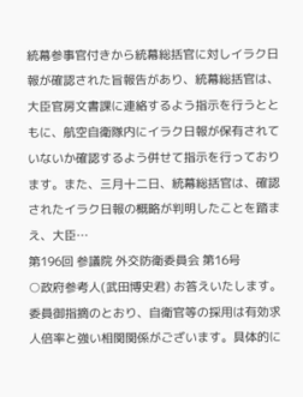統幕参事官付きから統幕総括官に対しイラク日報が確認された旨報告があり、統幕総括官は、大臣官房文書課に連絡するよう指示を行うとともに、航空自衛隊内にイラク日報が保有されていないか確認するよう併せて指示を行っております。また、三月十二日、統幕総括官は、確認されたイラク日報の概略が判明したことを踏まえ、大臣…
第196回 参議院 外交防衛委員会 第16号
○政府参考人(武田博史君) お答えいたします。 委員御指摘のとおり、自衛官等の採用は有効求人倍率と強い相関関係がございます。具体的に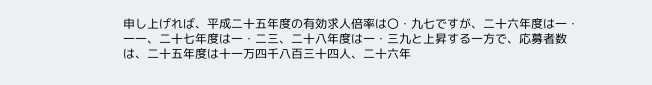申し上げれば、平成二十五年度の有効求人倍率は〇・九七ですが、二十六年度は一・一一、二十七年度は一・二三、二十八年度は一・三九と上昇する一方で、応募者数は、二十五年度は十一万四千八百三十四人、二十六年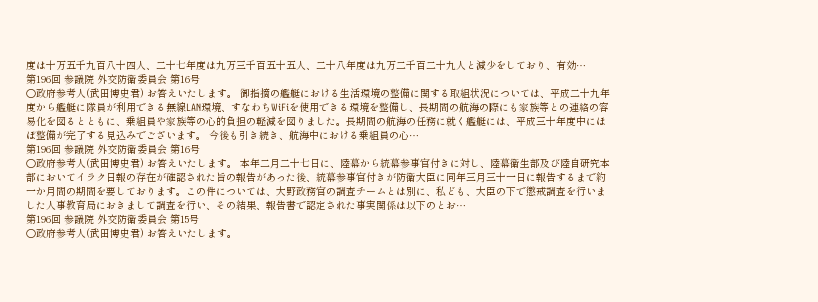度は十万五千九百八十四人、二十七年度は九万三千百五十五人、二十八年度は九万二千百二十九人と減少をしており、有効…
第196回 参議院 外交防衛委員会 第16号
○政府参考人(武田博史君) お答えいたします。 御指摘の艦艇における生活環境の整備に関する取組状況については、平成二十九年度から艦艇に隊員が利用できる無線LAN環境、すなわちWiFiを使用できる環境を整備し、長期間の航海の際にも家族等との連絡の容易化を図るとともに、乗組員や家族等の心的負担の軽減を図りました。長期間の航海の任務に就く艦艇には、平成三十年度中にほぼ整備が完了する見込みでございます。 今後も引き続き、航海中における乗組員の心…
第196回 参議院 外交防衛委員会 第16号
○政府参考人(武田博史君) お答えいたします。 本年二月二十七日に、陸幕から統幕参事官付きに対し、陸幕衛生部及び陸自研究本部においてイラク日報の存在が確認された旨の報告があった後、統幕参事官付きが防衛大臣に同年三月三十一日に報告するまで約一か月間の期間を要しております。この件については、大野政務官の調査チームとは別に、私ども、大臣の下で懲戒調査を行いました人事教育局におきまして調査を行い、その結果、報告書で認定された事実関係は以下のとお…
第196回 参議院 外交防衛委員会 第15号
○政府参考人(武田博史君) お答えいたします。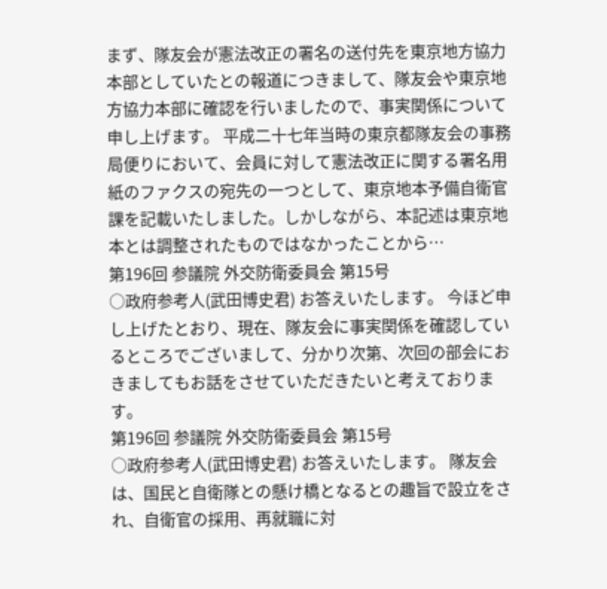まず、隊友会が憲法改正の署名の送付先を東京地方協力本部としていたとの報道につきまして、隊友会や東京地方協力本部に確認を行いましたので、事実関係について申し上げます。 平成二十七年当時の東京都隊友会の事務局便りにおいて、会員に対して憲法改正に関する署名用紙のファクスの宛先の一つとして、東京地本予備自衛官課を記載いたしました。しかしながら、本記述は東京地本とは調整されたものではなかったことから…
第196回 参議院 外交防衛委員会 第15号
○政府参考人(武田博史君) お答えいたします。 今ほど申し上げたとおり、現在、隊友会に事実関係を確認しているところでございまして、分かり次第、次回の部会におきましてもお話をさせていただきたいと考えております。
第196回 参議院 外交防衛委員会 第15号
○政府参考人(武田博史君) お答えいたします。 隊友会は、国民と自衛隊との懸け橋となるとの趣旨で設立をされ、自衛官の採用、再就職に対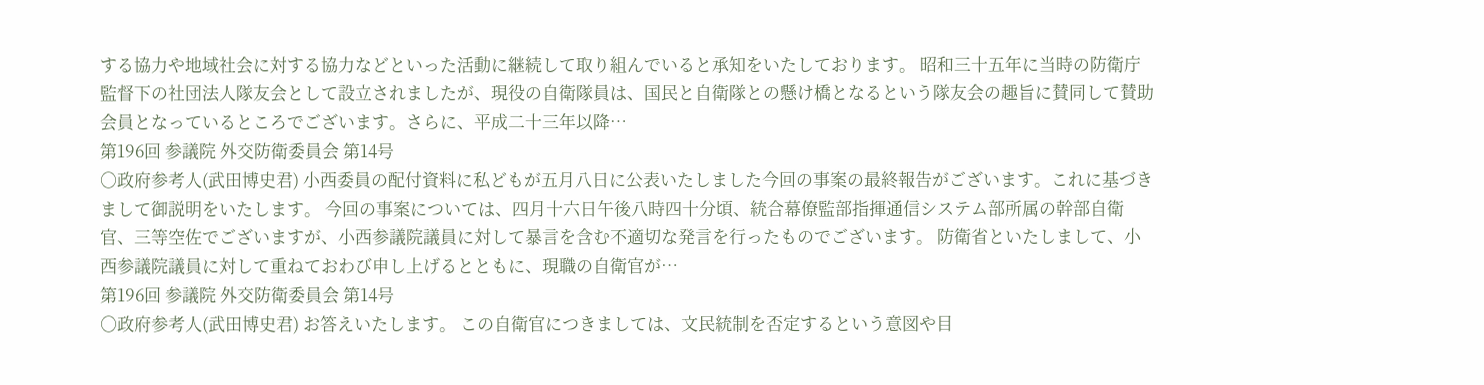する協力や地域社会に対する協力などといった活動に継続して取り組んでいると承知をいたしております。 昭和三十五年に当時の防衛庁監督下の社団法人隊友会として設立されましたが、現役の自衛隊員は、国民と自衛隊との懸け橋となるという隊友会の趣旨に賛同して賛助会員となっているところでございます。さらに、平成二十三年以降…
第196回 参議院 外交防衛委員会 第14号
○政府参考人(武田博史君) 小西委員の配付資料に私どもが五月八日に公表いたしました今回の事案の最終報告がございます。これに基づきまして御説明をいたします。 今回の事案については、四月十六日午後八時四十分頃、統合幕僚監部指揮通信システム部所属の幹部自衛官、三等空佐でございますが、小西参議院議員に対して暴言を含む不適切な発言を行ったものでございます。 防衛省といたしまして、小西参議院議員に対して重ねておわび申し上げるとともに、現職の自衛官が…
第196回 参議院 外交防衛委員会 第14号
○政府参考人(武田博史君) お答えいたします。 この自衛官につきましては、文民統制を否定するという意図や目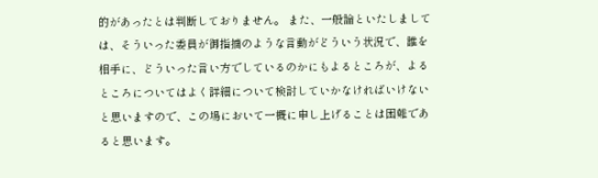的があったとは判断しておりません。 また、一般論といたしましては、そういった委員が御指摘のような言動がどういう状況で、誰を相手に、どういった言い方でしているのかにもよるところが、よるところについてはよく詳細について検討していかなければいけないと思いますので、この場において一概に申し上げることは困難であると思います。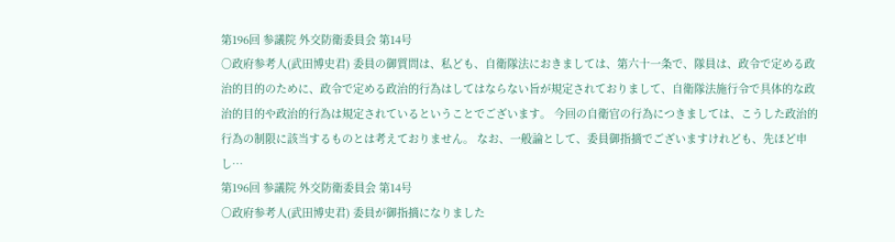第196回 参議院 外交防衛委員会 第14号
○政府参考人(武田博史君) 委員の御質問は、私ども、自衛隊法におきましては、第六十一条で、隊員は、政令で定める政治的目的のために、政令で定める政治的行為はしてはならない旨が規定されておりまして、自衛隊法施行令で具体的な政治的目的や政治的行為は規定されているということでございます。 今回の自衛官の行為につきましては、こうした政治的行為の制限に該当するものとは考えておりません。 なお、一般論として、委員御指摘でございますけれども、先ほど申し…
第196回 参議院 外交防衛委員会 第14号
○政府参考人(武田博史君) 委員が御指摘になりました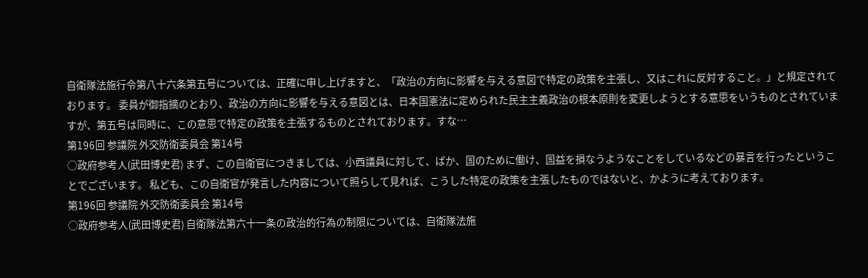自衛隊法施行令第八十六条第五号については、正確に申し上げますと、「政治の方向に影響を与える意図で特定の政策を主張し、又はこれに反対すること。」と規定されております。 委員が御指摘のとおり、政治の方向に影響を与える意図とは、日本国憲法に定められた民主主義政治の根本原則を変更しようとする意思をいうものとされていますが、第五号は同時に、この意思で特定の政策を主張するものとされております。すな…
第196回 参議院 外交防衛委員会 第14号
○政府参考人(武田博史君) まず、この自衛官につきましては、小西議員に対して、ばか、国のために働け、国益を損なうようなことをしているなどの暴言を行ったということでございます。 私ども、この自衛官が発言した内容について照らして見れば、こうした特定の政策を主張したものではないと、かように考えております。
第196回 参議院 外交防衛委員会 第14号
○政府参考人(武田博史君) 自衛隊法第六十一条の政治的行為の制限については、自衛隊法施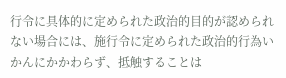行令に具体的に定められた政治的目的が認められない場合には、施行令に定められた政治的行為いかんにかかわらず、抵触することは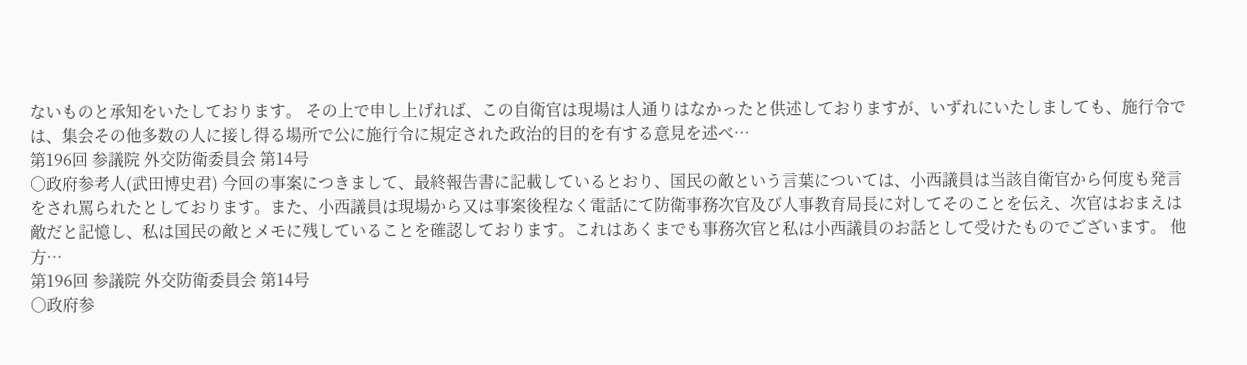ないものと承知をいたしております。 その上で申し上げれば、この自衛官は現場は人通りはなかったと供述しておりますが、いずれにいたしましても、施行令では、集会その他多数の人に接し得る場所で公に施行令に規定された政治的目的を有する意見を述べ…
第196回 参議院 外交防衛委員会 第14号
○政府参考人(武田博史君) 今回の事案につきまして、最終報告書に記載しているとおり、国民の敵という言葉については、小西議員は当該自衛官から何度も発言をされ罵られたとしております。また、小西議員は現場から又は事案後程なく電話にて防衛事務次官及び人事教育局長に対してそのことを伝え、次官はおまえは敵だと記憶し、私は国民の敵とメモに残していることを確認しております。これはあくまでも事務次官と私は小西議員のお話として受けたものでございます。 他方…
第196回 参議院 外交防衛委員会 第14号
○政府参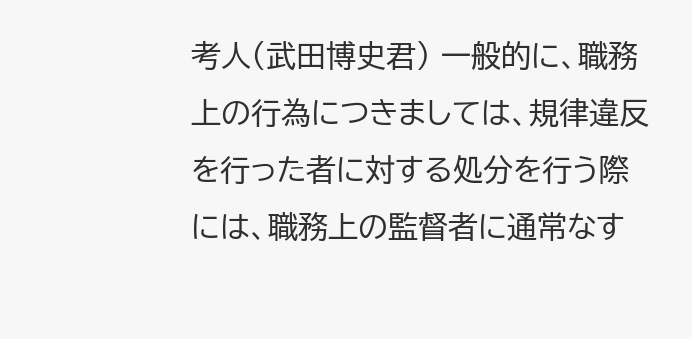考人(武田博史君) 一般的に、職務上の行為につきましては、規律違反を行った者に対する処分を行う際には、職務上の監督者に通常なす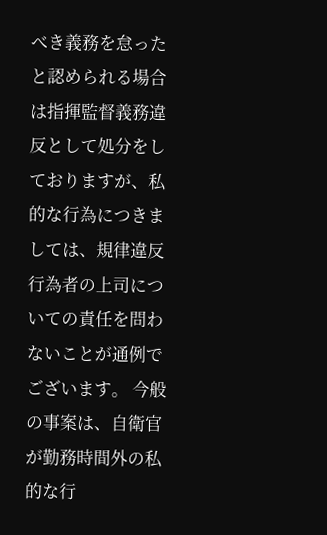べき義務を怠ったと認められる場合は指揮監督義務違反として処分をしておりますが、私的な行為につきましては、規律違反行為者の上司についての責任を問わないことが通例でございます。 今般の事案は、自衛官が勤務時間外の私的な行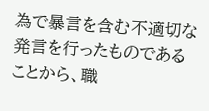為で暴言を含む不適切な発言を行ったものであることから、職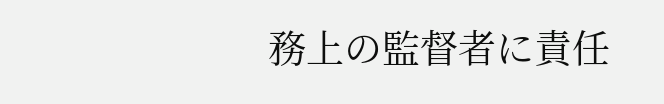務上の監督者に責任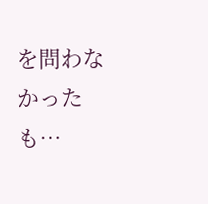を問わなかったも…